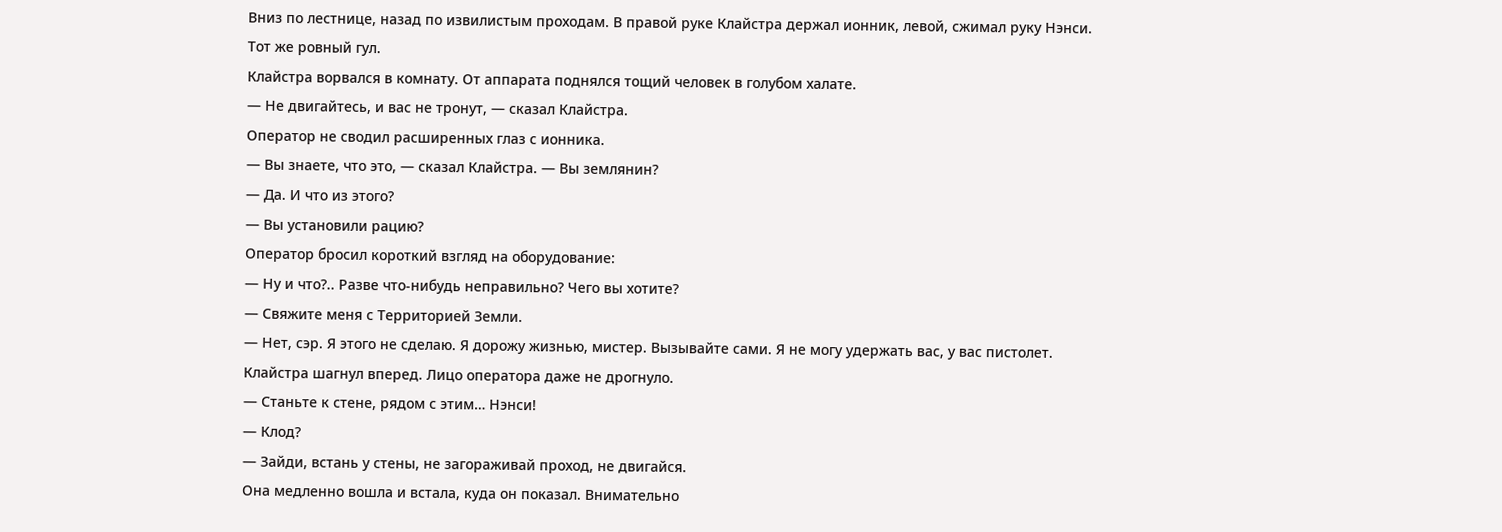Вниз по лестнице, назад по извилистым проходам. В правой руке Клайстра держал ионник, левой, сжимал руку Нэнси.
Тот же ровный гул.
Клайстра ворвался в комнату. От аппарата поднялся тощий человек в голубом халате.
— Не двигайтесь, и вас не тронут, — сказал Клайстра.
Оператор не сводил расширенных глаз с ионника.
— Вы знаете, что это, — сказал Клайстра. — Вы землянин?
— Да. И что из этого?
— Вы установили рацию?
Оператор бросил короткий взгляд на оборудование:
— Ну и что?.. Разве что-нибудь неправильно? Чего вы хотите?
— Свяжите меня с Территорией Земли.
— Нет, сэр. Я этого не сделаю. Я дорожу жизнью, мистер. Вызывайте сами. Я не могу удержать вас, у вас пистолет.
Клайстра шагнул вперед. Лицо оператора даже не дрогнуло.
— Станьте к стене, рядом с этим… Нэнси!
— Клод?
— Зайди, встань у стены, не загораживай проход, не двигайся.
Она медленно вошла и встала, куда он показал. Внимательно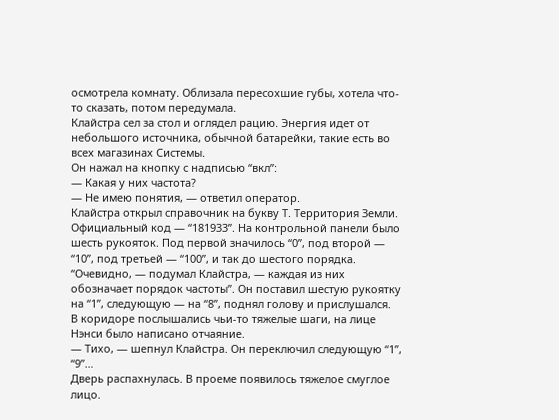осмотрела комнату. Облизала пересохшие губы, хотела что-то сказать, потом передумала.
Клайстра сел за стол и оглядел рацию. Энергия идет от небольшого источника, обычной батарейки, такие есть во всех магазинах Системы.
Он нажал на кнопку с надписью “вкл”:
— Какая у них частота?
— Не имею понятия, — ответил оператор.
Клайстра открыл справочник на букву Т. Территория Земли. Официальный код — “181933”. На контрольной панели было шесть рукояток. Под первой значилось “0”, под второй — “10”, под третьей — “100”, и так до шестого порядка. “Очевидно, — подумал Клайстра, — каждая из них обозначает порядок частоты”. Он поставил шестую рукоятку на “1”, следующую — на “8”, поднял голову и прислушался.
В коридоре послышались чьи-то тяжелые шаги, на лице Нэнси было написано отчаяние.
— Тихо, — шепнул Клайстра. Он переключил следующую “1”, “9”…
Дверь распахнулась. В проеме появилось тяжелое смуглое лицо.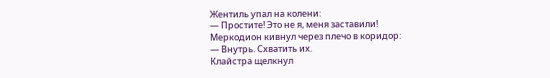Жентиль упал на колени:
— Простите! Это не я, меня заставили!
Меркодион кивнул через плечо в коридор:
— Внутрь. Схватить их.
Клайстра щелкнул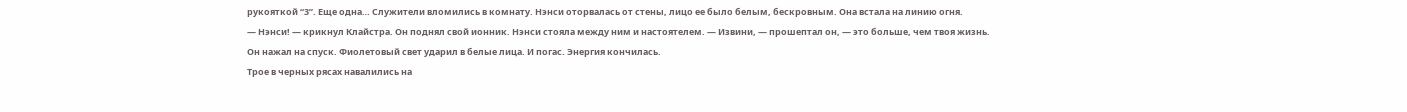рукояткой “3”. Еще одна… Служители вломились в комнату. Нэнси оторвалась от стены, лицо ее было белым, бескровным. Она встала на линию огня.
— Нэнси! — крикнул Клайстра. Он поднял свой ионник. Нэнси стояла между ним и настоятелем. — Извини, — прошептал он, — это больше, чем твоя жизнь.
Он нажал на спуск. Фиолетовый свет ударил в белые лица. И погас. Энергия кончилась.
Трое в черных рясах навалились на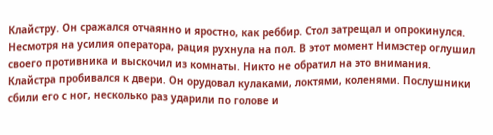Клайстру. Он сражался отчаянно и яростно, как реббир. Стол затрещал и опрокинулся. Несмотря на усилия оператора, рация рухнула на пол. В этот момент Нимэстер оглушил своего противника и выскочил из комнаты. Никто не обратил на это внимания.
Клайстра пробивался к двери. Он орудовал кулаками, локтями, коленями. Послушники сбили его с ног, несколько раз ударили по голове и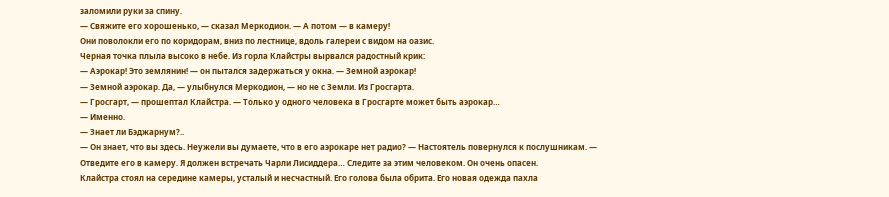заломили руки за спину.
— Свяжите его хорошенько, — сказал Меркодион. — А потом — в камеру!
Они поволокли его по коридорам, вниз по лестнице, вдоль галереи с видом на оазис.
Черная точка плыла высоко в небе. Из горла Клайстры вырвался радостный крик:
— Аэрокар! Это землянин! — он пытался задержаться у окна. — Земной аэрокар!
— Земной аэрокар. Да, — улыбнулся Меркодион, — но не с Земли. Из Гросгарта.
— Гросгарт, — прошептал Клайстра. — Только у одного человека в Гросгарте может быть аэрокар…
— Именно.
— Знает ли Бэджарнум?..
— Он знает, что вы здесь. Неужели вы думаете, что в его аэрокаре нет радио? — Настоятель повернулся к послушникам. — Отведите его в камеру. Я должен встречать Чарли Лисиддера… Следите за этим человеком. Он очень опасен.
Клайстра стоял на середине камеры, усталый и несчастный. Его голова была обрита. Его новая одежда пахла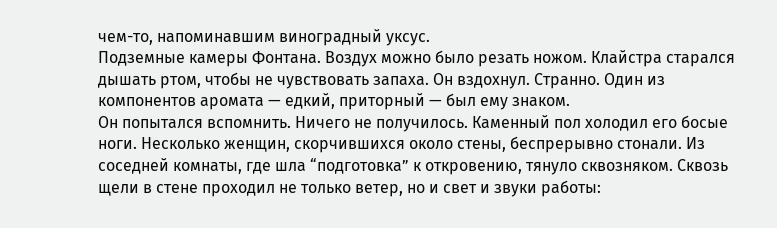чем-то, напоминавшим виноградный уксус.
Подземные камеры Фонтана. Воздух можно было резать ножом. Клайстра старался дышать ртом, чтобы не чувствовать запаха. Он вздохнул. Странно. Один из компонентов аромата — едкий, приторный — был ему знаком.
Он попытался вспомнить. Ничего не получилось. Каменный пол холодил его босые ноги. Несколько женщин, скорчившихся около стены, беспрерывно стонали. Из соседней комнаты, где шла “подготовка” к откровению, тянуло сквозняком. Сквозь щели в стене проходил не только ветер, но и свет и звуки работы: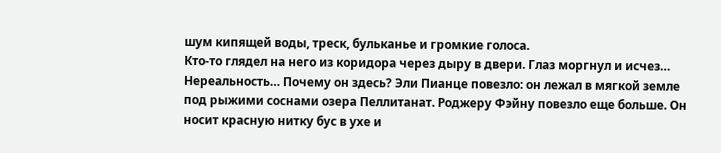шум кипящей воды, треск, бульканье и громкие голоса.
Кто-то глядел на него из коридора через дыру в двери. Глаз моргнул и исчез… Нереальность… Почему он здесь? Эли Пианце повезло: он лежал в мягкой земле под рыжими соснами озера Пеллитанат. Роджеру Фэйну повезло еще больше. Он носит красную нитку бус в ухе и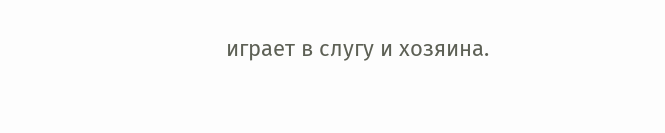играет в слугу и хозяина.